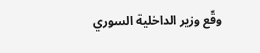وقّع وزير الداخلية السوري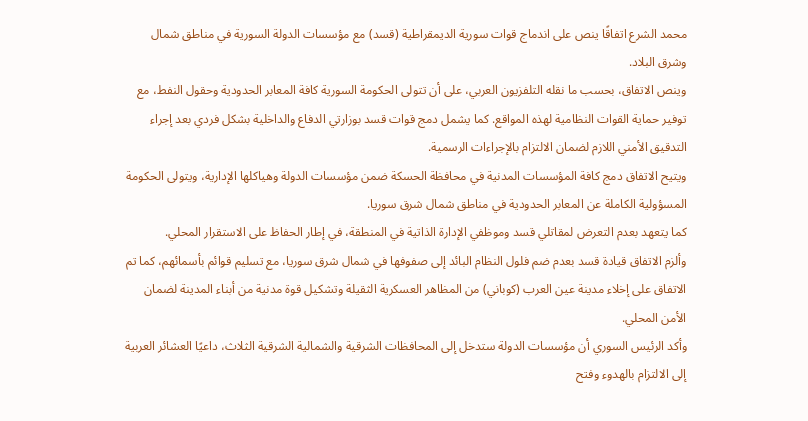محمد الشرع اتفاقًا ينص على اندماج قوات سورية الديمقراطية (قسد) مع مؤسسات الدولة السورية في مناطق شمال وشرق البلاد.
وينص الاتفاق، بحسب ما نقله التلفزيون العربي، على أن تتولى الحكومة السورية كافة المعابر الحدودية وحقول النفط، مع توفير حماية القوات النظامية لهذه المواقع. كما يشمل دمج قوات قسد بوزارتي الدفاع والداخلية بشكل فردي بعد إجراء التدقيق الأمني اللازم لضمان الالتزام بالإجراءات الرسمية.
ويتيح الاتفاق دمج كافة المؤسسات المدنية في محافظة الحسكة ضمن مؤسسات الدولة وهياكلها الإدارية، ويتولى الحكومة المسؤولية الكاملة عن المعابر الحدودية في مناطق شمال شرق سوريا.
كما يتعهد بعدم التعرض لمقاتلي قسد وموظفي الإدارة الذاتية في المنطقة، في إطار الحفاظ على الاستقرار المحلي.
وألزم الاتفاق قيادة قسد بعدم ضم فلول النظام البائد إلى صفوفها في شمال شرق سوريا، مع تسليم قوائم بأسمائهم، كما تم الاتفاق على إخلاء مدينة عين العرب (كوباني) من المظاهر العسكرية الثقيلة وتشكيل قوة مدنية من أبناء المدينة لضمان الأمن المحلي.
وأكد الرئيس السوري أن مؤسسات الدولة ستدخل إلى المحافظات الشرقية والشمالية الشرقية الثلاث، داعيًا العشائر العربية إلى الالتزام بالهدوء وفتح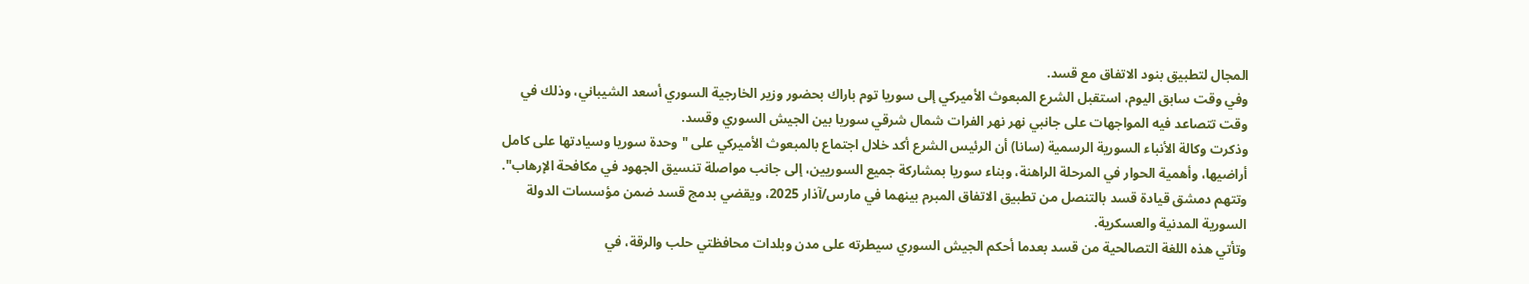المجال لتطبيق بنود الاتفاق مع قسد.
وفي وقت سابق اليوم، استقبل الشرع المبعوث الأميركي إلى سوريا توم باراك بحضور وزير الخارجية السوري أسعد الشيباني، وذلك في وقت تتصاعد فيه المواجهات على جانبي نهر نهر الفرات شمال شرقي سوريا بين الجيش السوري وقسد.
وذكرت وكالة الأنباء السورية الرسمية (سانا) أن الرئيس الشرع أكد خلال اجتماع بالمبعوث الأميركي على "وحدة سوريا وسيادتها على كامل أراضيها، وأهمية الحوار في المرحلة الراهنة، وبناء سوريا بمشاركة جميع السوريين، إلى جانب مواصلة تنسيق الجهود في مكافحة الإرهاب".
وتتهم دمشق قيادة قسد بالتنصل من تطبيق الاتفاق المبرم بينهما في مارس/آذار 2025، ويقضي بدمج قسد ضمن مؤسسات الدولة السورية المدنية والعسكرية.
وتأتي هذه اللغة التصالحية من قسد بعدما أحكم الجيش السوري سيطرته على مدن وبلدات محافظتي حلب والرقة، في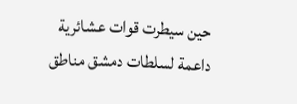حين سيطرت قوات عشائرية داعمة لسلطات دمشق مناطق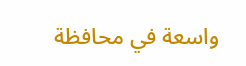واسعة في محافظة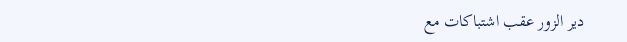دير الزور عقب اشتباكات مع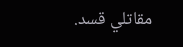مقاتلي قسد.